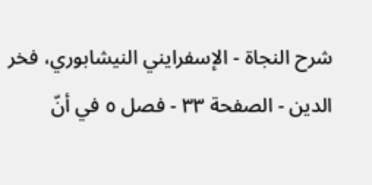شرح النجاة - الإسفرايني النيشابوري، فخر الدين - الصفحة ٣٣ - فصل ٥ في أنّ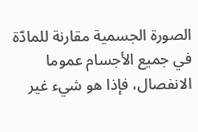الصورة الجسمية مقارنة للمادّة في جميع الأجسام عموما
الانفصال، فإذا هو شيء غير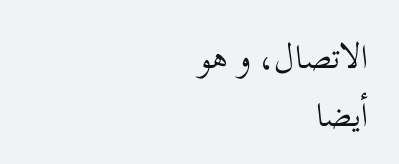الاتصال، و هو أيضا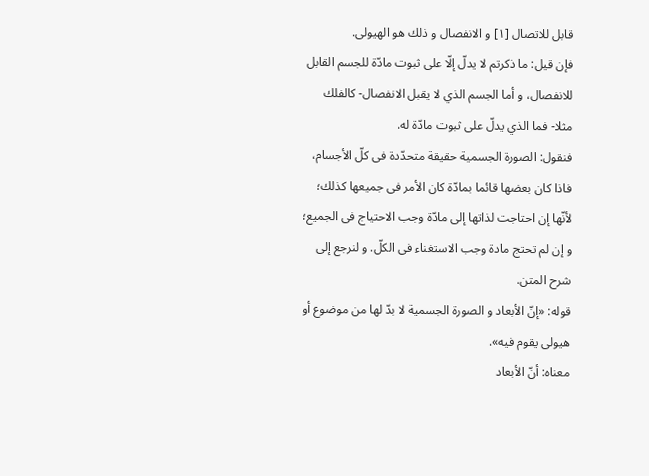قابل للاتصال [١] و الانفصال و ذلك هو الهيولى.
فإن قيل: ما ذكرتم لا يدلّ إلّا على ثبوت مادّة للجسم القابل للانفصال، و أما الجسم الذي لا يقبل الانفصال- كالفلك مثلا- فما الذي يدلّ على ثبوت مادّة له.
فنقول: الصورة الجسمية حقيقة متحدّدة فى كلّ الأجسام، فاذا كان بعضها قائما بمادّة كان الأمر فى جميعها كذلك؛ لأنّها إن احتاجت لذاتها إلى مادّة وجب الاحتياج فى الجميع؛ و إن لم تحتج مادة وجب الاستغناء فى الكلّ. و لنرجع إلى شرح المتن.
قوله: «إنّ الأبعاد و الصورة الجسمية لا بدّ لها من موضوع أو هيولى يقوم فيه».
معناه: أنّ الأبعاد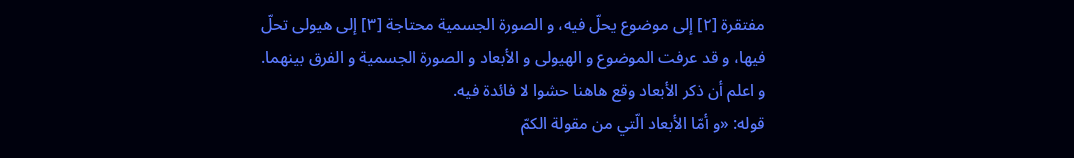مفتقرة [٢] إلى موضوع يحلّ فيه، و الصورة الجسمية محتاجة [٣] إلى هيولى تحلّ فيها، و قد عرفت الموضوع و الهيولى و الأبعاد و الصورة الجسمية و الفرق بينهما.
و اعلم أن ذكر الأبعاد وقع هاهنا حشوا لا فائدة فيه.
قوله: «و أمّا الأبعاد الّتي من مقولة الكمّ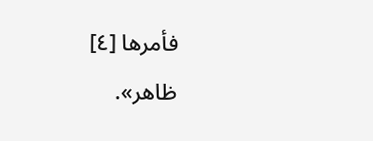فأمرها [٤] ظاهر».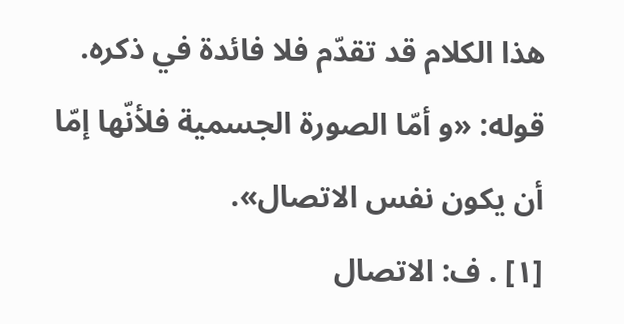هذا الكلام قد تقدّم فلا فائدة في ذكره.
قوله: «و أمّا الصورة الجسمية فلأنّها إمّا أن يكون نفس الاتصال».
[١] . ف: الاتصال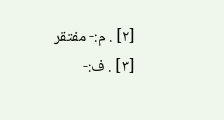[٢] . م:- مفتقر
[٣] . ف:-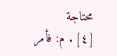محتاجة
[٤] . م: فأمر